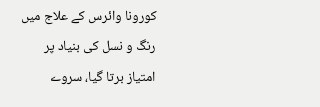کورونا وائرس کے علاج میں رنگ و نسل کی بنیاد پر امتیاز برتا گیا، سروے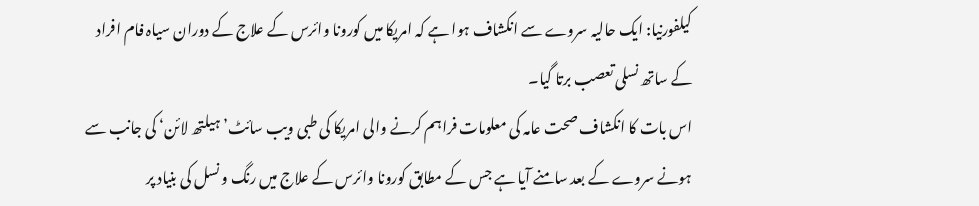کیلفورنیا: ایک حالیہ سروے سے انکشاف ہوا ہے کہ امریکا میں کورونا وائرس کے علاج کے دوران سیاہ فام افراد کے ساتھ نسلی تعصب برتا گیا۔
اس بات کا انکشاف صحت عامہ کی معلومات فراہم کرنے والی امریکا کی طبی ویب سائٹ’ ہیلتھ لائن‘ کی جانب سے ہونے سروے کے بعد سامنے آیا ہے جس کے مطابق کورونا وائرس کے علاج میں رنگ و نسل کی بنیاد پر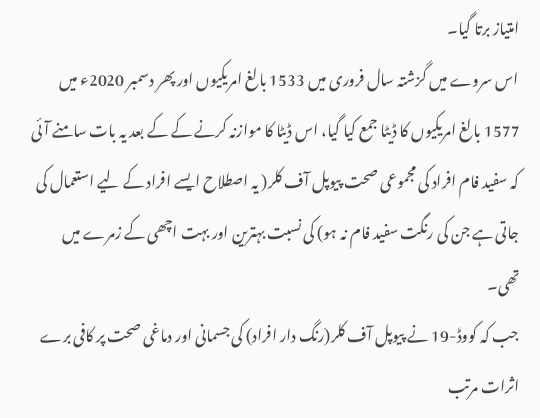امتیاز برتا گیا۔
اس سروے میں گزشتہ سال فروری میں 1533 بالغ امریکیوں اور پھر دسمبر 2020ء میں 1577 بالغ امریکیوں کا ڈیٹا جمع کیا گیا، اس ڈیٹا کا موازنہ کرنے کے کے بعد یہ بات سامنے آئی کہ سفید فام افراد کی مجموعی صحت پیوپل آف کلر( یہ اصطلاح ایسے افراد کے لیے استعمال کی جاتی ہے جن کی رنگت سفید فام نہ ہو) کی نسبت بہترین اور بہت اچھی کے زمرے میں تھی۔
جب کہ کووڈ-19 نے پیوپل آف کلر(رنگ دار افراد) کی جسمانی اور دماغی صحت پر کافی برے اثرات مرتب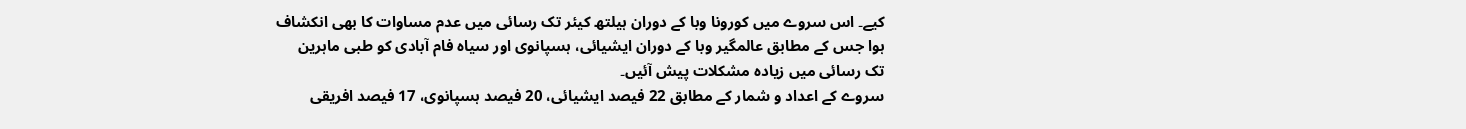کیے۔ اس سروے میں کورونا وبا کے دوران ہیلتھ کیئر تک رسائی میں عدم مساوات کا بھی انکشاف ہوا جس کے مطابق عالمگیر وبا کے دوران ایشیائی، ہسپانوی اور سیاہ فام آبادی کو طبی ماہرین تک رسائی میں زیادہ مشکلات پیش آئیں۔
سروے کے اعداد و شمار کے مطابق 22 فیصد ایشیائی، 20 فیصد ہسپانوی، 17 فیصد افریقی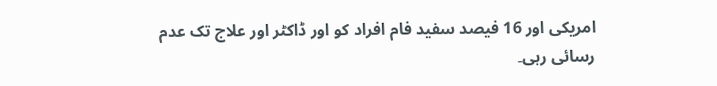امریکی اور 16 فیصد سفید فام افراد کو اور ڈاکٹر اور علاج تک عدم رسائی رہی۔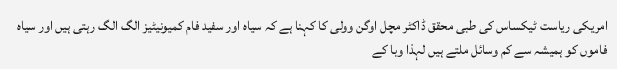امریکی ریاست ٹیکساس کی طبی محقق ڈاکٹر مچل اوگن وولی کا کہنا ہے کہ سیاہ اور سفید فام کمیونیٹیز الگ الگ رہتی ہیں اور سیاہ فاموں کو ہمیشہ سے کم وسائل ملتے ہیں لہذا وبا کے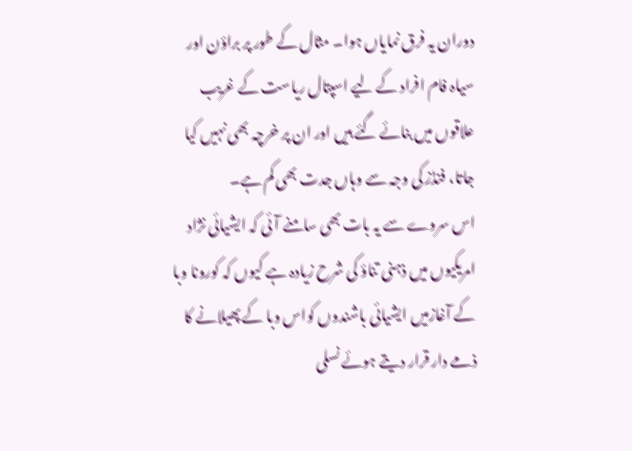دوران یہ فرق نمایاں ہوا۔ مثال کے طور پر براؤن اور سیاہ فام افراد کے لیے اسپتال ریاست کے غریب علاقوں میں بنائے گئے ہیں اور ان پر خرچہ بھی نہیں کیا جاتا، فنڈز کی وجہ سے وہاں جدت بھی کم ہے۔
اس سروے سے یہ بات بھی سامنے آئی کہ ایشیائی نژاد امریکیوں میں ذہنی تناؤ کی شرح زیادہ ہے کیوں کہ کورونا وبا کے آغازمیں ایشیائی باشندوں کواس وبا کے پھیلانے کا ذمے دار قرار دیتے ہوئے نسلی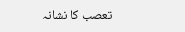تعصب کا نشانہ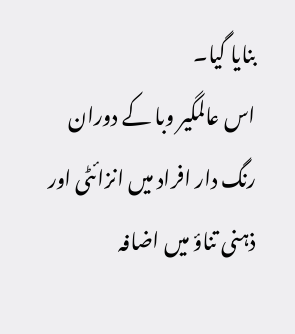بنایا گیا۔
اس عالمگیر وبا کے دوران رنگ دار افراد میں انزائٹی اور ذہنی تناؤ میں اضافہ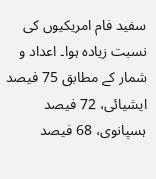سفید فام امریکیوں کی نسبت زیادہ ہوا۔ اعداد و شمار کے مطابق 75 فیصد ایشیائی، 72 فیصد ہسپانوی، 68 فیصد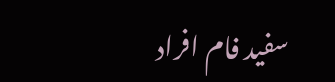سفید فام افراد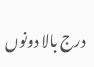درج بالا دونوں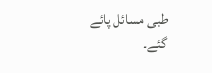طبی مسائل پائے گئے۔